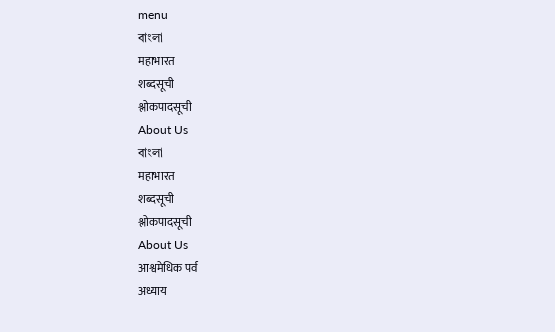menu
বাংলা
महाभारत
शब्दसूची
श्लोकपादसूची
About Us
বাংলা
महाभारत
शब्दसूची
श्लोकपादसूची
About Us
आश्वमेधिक पर्व
अध्याय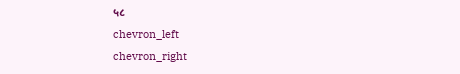५८
chevron_left
chevron_right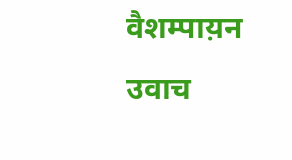वैशम्पाय़न उवाच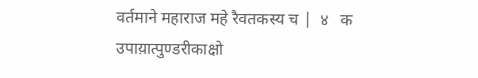वर्तमाने महाराज महे रैवतकस्य च |  ४   क
उपाय़ात्पुण्डरीकाक्षो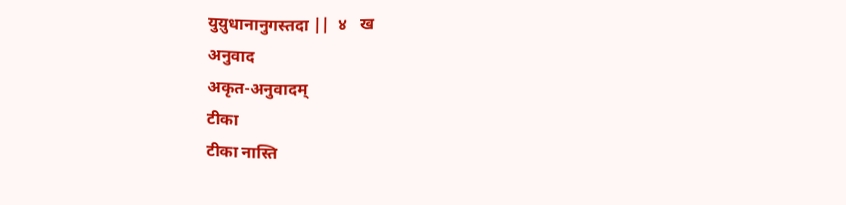युय़ुधानानुगस्तदा ||  ४   ख
अनुवाद
अकृत-अनुवादम्
टीका
टीका नास्ति